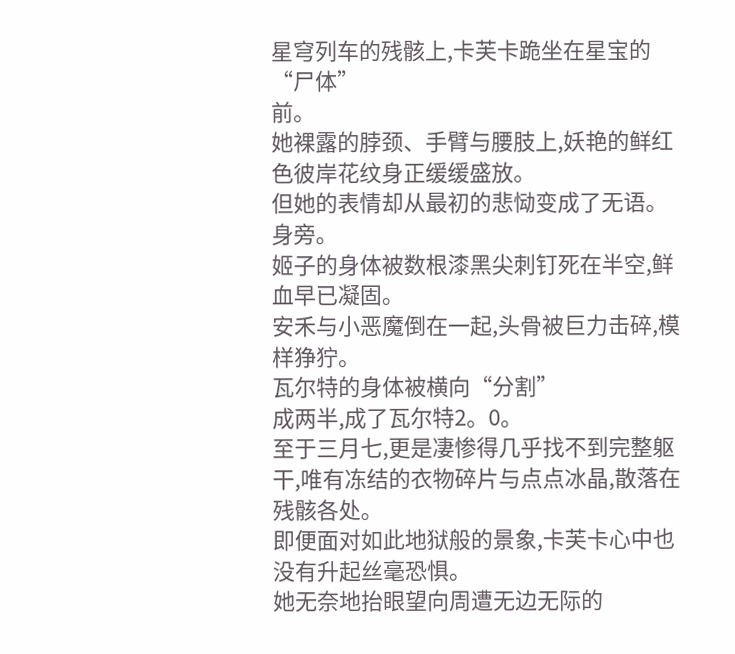星穹列车的残骸上,卡芙卡跪坐在星宝的“尸体”
前。
她裸露的脖颈、手臂与腰肢上,妖艳的鲜红色彼岸花纹身正缓缓盛放。
但她的表情却从最初的悲恸变成了无语。
身旁。
姬子的身体被数根漆黑尖刺钉死在半空,鲜血早已凝固。
安禾与小恶魔倒在一起,头骨被巨力击碎,模样狰狞。
瓦尔特的身体被横向“分割”
成两半,成了瓦尔特2。0。
至于三月七,更是凄惨得几乎找不到完整躯干,唯有冻结的衣物碎片与点点冰晶,散落在残骸各处。
即便面对如此地狱般的景象,卡芙卡心中也没有升起丝毫恐惧。
她无奈地抬眼望向周遭无边无际的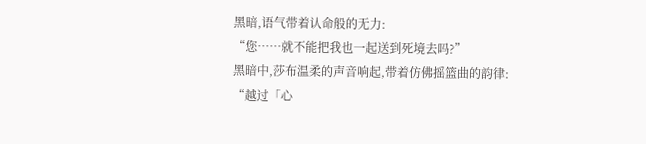黑暗,语气带着认命般的无力:
“您……就不能把我也一起送到死境去吗?”
黑暗中,莎布温柔的声音响起,带着仿佛摇篮曲的韵律:
“越过「心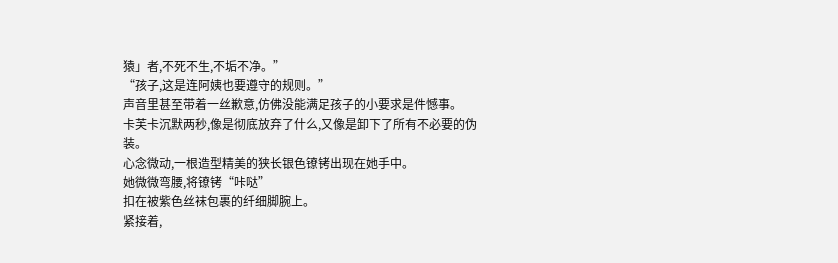猿」者,不死不生,不垢不净。”
“孩子,这是连阿姨也要遵守的规则。”
声音里甚至带着一丝歉意,仿佛没能满足孩子的小要求是件憾事。
卡芙卡沉默两秒,像是彻底放弃了什么,又像是卸下了所有不必要的伪装。
心念微动,一根造型精美的狭长银色镣铐出现在她手中。
她微微弯腰,将镣铐“咔哒”
扣在被紫色丝袜包裹的纤细脚腕上。
紧接着,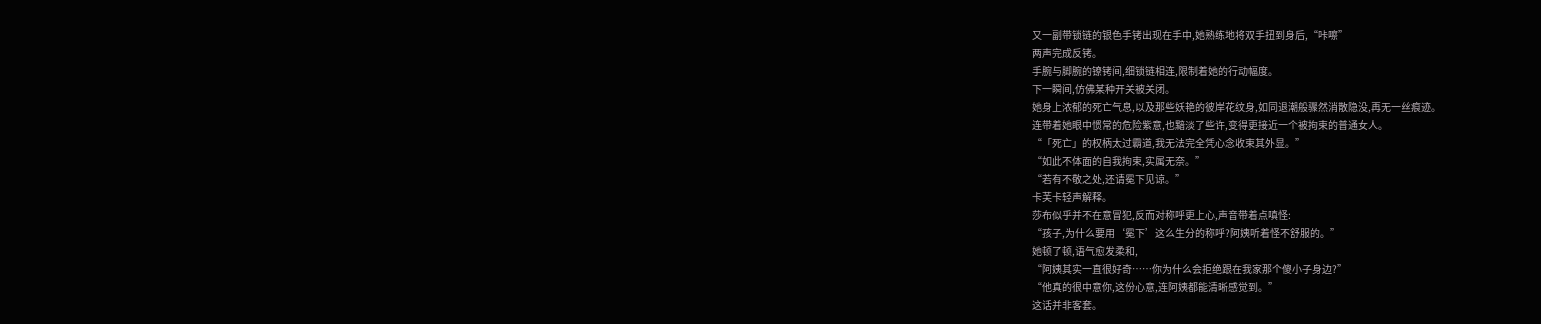又一副带锁链的银色手铐出现在手中,她熟练地将双手扭到身后,“咔嚓”
两声完成反铐。
手腕与脚腕的镣铐间,细锁链相连,限制着她的行动幅度。
下一瞬间,仿佛某种开关被关闭。
她身上浓郁的死亡气息,以及那些妖艳的彼岸花纹身,如同退潮般骤然消散隐没,再无一丝痕迹。
连带着她眼中惯常的危险紫意,也黯淡了些许,变得更接近一个被拘束的普通女人。
“「死亡」的权柄太过霸道,我无法完全凭心念收束其外显。”
“如此不体面的自我拘束,实属无奈。”
“若有不敬之处,还请冕下见谅。”
卡芙卡轻声解释。
莎布似乎并不在意冒犯,反而对称呼更上心,声音带着点嗔怪:
“孩子,为什么要用‘冕下’这么生分的称呼?阿姨听着怪不舒服的。”
她顿了顿,语气愈发柔和,
“阿姨其实一直很好奇……你为什么会拒绝跟在我家那个傻小子身边?”
“他真的很中意你,这份心意,连阿姨都能清晰感觉到。”
这话并非客套。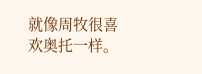就像周牧很喜欢奥托一样。